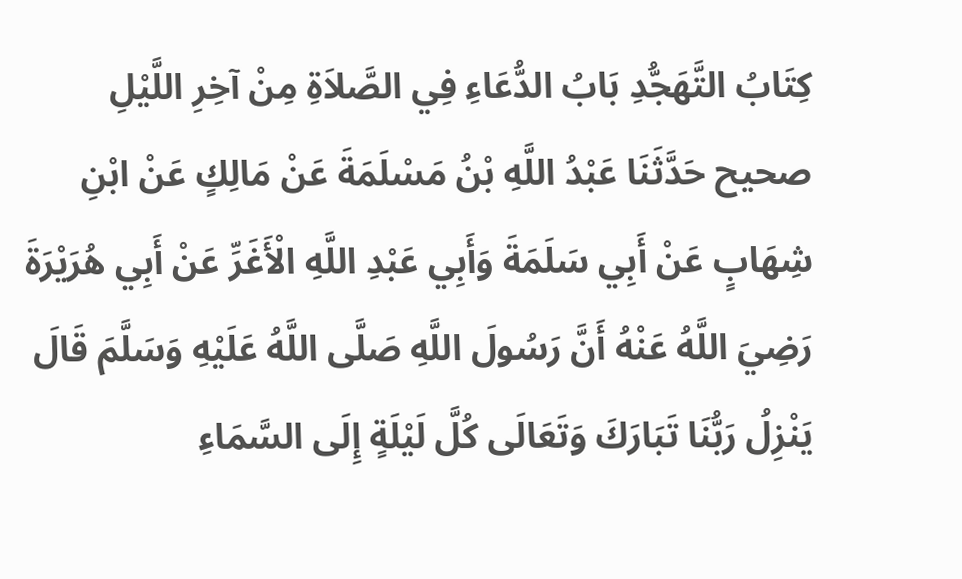كِتَابُ التَّهَجُّدِ بَابُ الدُّعَاءِ فِي الصَّلاَةِ مِنْ آخِرِ اللَّيْلِ صحيح حَدَّثَنَا عَبْدُ اللَّهِ بْنُ مَسْلَمَةَ عَنْ مَالِكٍ عَنْ ابْنِ شِهَابٍ عَنْ أَبِي سَلَمَةَ وَأَبِي عَبْدِ اللَّهِ الْأَغَرِّ عَنْ أَبِي هُرَيْرَةَ رَضِيَ اللَّهُ عَنْهُ أَنَّ رَسُولَ اللَّهِ صَلَّى اللَّهُ عَلَيْهِ وَسَلَّمَ قَالَ يَنْزِلُ رَبُّنَا تَبَارَكَ وَتَعَالَى كُلَّ لَيْلَةٍ إِلَى السَّمَاءِ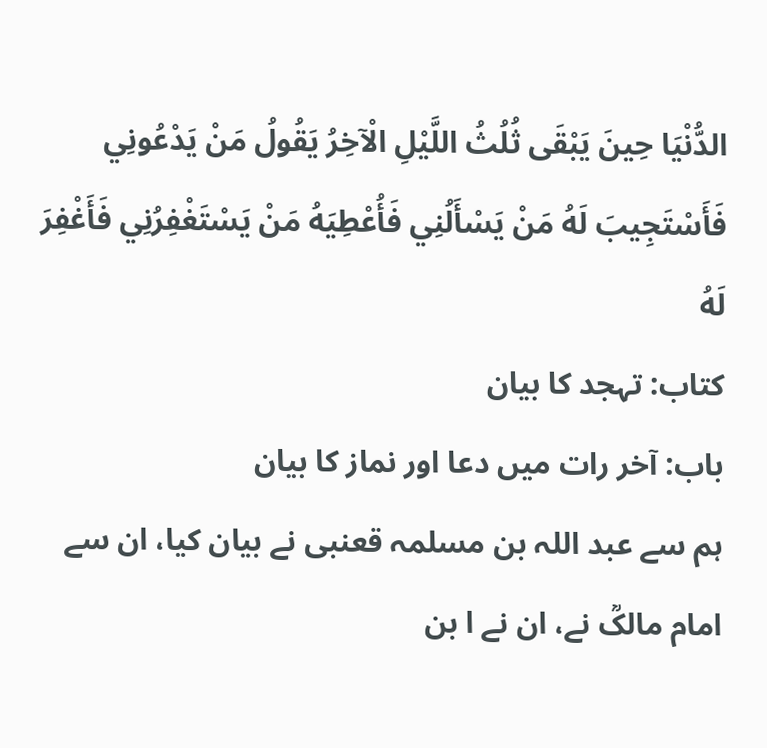الدُّنْيَا حِينَ يَبْقَى ثُلُثُ اللَّيْلِ الْآخِرُ يَقُولُ مَنْ يَدْعُونِي فَأَسْتَجِيبَ لَهُ مَنْ يَسْأَلُنِي فَأُعْطِيَهُ مَنْ يَسْتَغْفِرُنِي فَأَغْفِرَ لَهُ
کتاب: تہجد کا بیان
باب: آخر رات میں دعا اور نماز کا بیان
ہم سے عبد اللہ بن مسلمہ قعنبی نے بیان کیا، ان سے امام مالکؒ نے، ان نے ا بن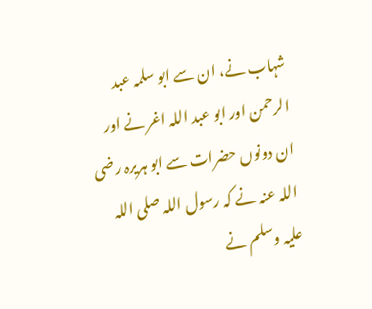شہاب نے، ان سے ابو سلمہ عبد الرحمن اور ابو عبد اللہ اغر نے اور ان دونوں حضرات سے ابو ہریرہ رضی اللہ عنہ نے کہ رسول اللہ صلی اللہ علیہ وسلم نے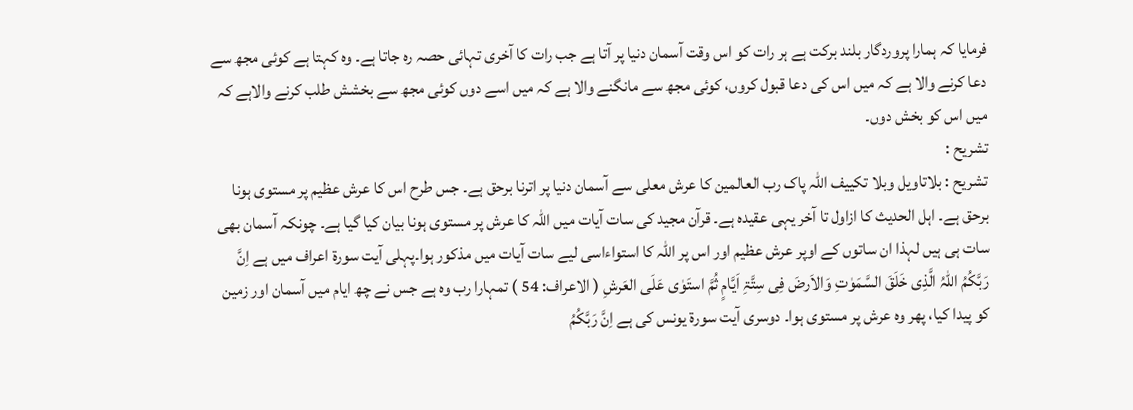فرمایا کہ ہمارا پروردگار بلند برکت ہے ہر رات کو اس وقت آسمان دنیا پر آتا ہے جب رات کا آخری تہائی حصہ رہ جاتا ہے۔ وہ کہتا ہے کوئی مجھ سے دعا کرنے والا ہے کہ میں اس کی دعا قبول کروں، کوئی مجھ سے مانگنے والا ہے کہ میں اسے دوں کوئی مجھ سے بخشش طلب کرنے والاہے کہ میں اس کو بخش دوں۔
تشریح :
تشریح : بلاتاویل وبلا تکییف اللہ پاک رب العالمین کا عرش معلی سے آسمان دنیا پر اترنا برحق ہے۔ جس طرح اس کا عرش عظیم پر مستوی ہونا برحق ہے۔ اہل الحدیث کا ازاول تا آخر یہی عقیدہ ہے۔ قرآن مجید کی سات آیات میں اللہ کا عرش پر مستوی ہونا بیان کیا گیا ہے۔ چونکہ آسمان بھی سات ہی ہیں لہذا ان ساتوں کے اوپر عرش عظیم اور اس پر اللہ کا استواءاسی لیے سات آیات میں مذکور ہوا۔پہلی آیت سورۃ اعراف میں ہے اِنَّ رَبَّکُمُ اللّٰہُ الَّذِی خَلَقَ السَّمَوٰتِ وَالاَرضَ فِی سِتَّۃِ اَیَّامٍ ثُمَّ استَوٰی عَلَی العَرشِ ( الاعراف: 54 ) تمہارا رب وہ ہے جس نے چھ ایام میں آسمان اور زمین کو پیدا کیا، پھر وہ عرش پر مستوی ہوا۔ دوسری آیت سورۃ یونس کی ہے اِنَّ رَبَّکُمُ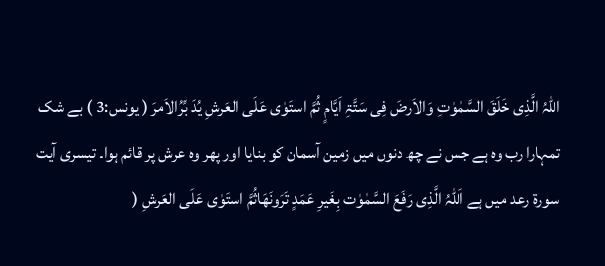اللّٰہُ الَّذِی خَلَقَ السَّمٰوٰتِ وَالاَرضَ فِی سَتَّۃِ اَیَّامٍ ثُمَّ استَوٰی عَلَی العَرشِ یُدَ بِّرُالاَمرَ ( یونس:3 ) بے شک تمہارا رب وہ ہے جس نے چھ دنوں میں زمین آسمان کو بنایا اور پھر وہ عرش پر قائم ہوا۔ تیسری آیت سورۃ رعد میں ہے اَللّٰہُ الَّذِی رَفَعَ السَّمٰوٰت بِغَیرِ عَمَدٍ تَرَونَھَاثُمَّ استَوٰی عَلَی العَرشِ (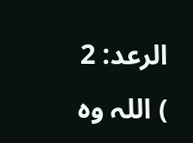الرعد: 2 ) اللہ وہ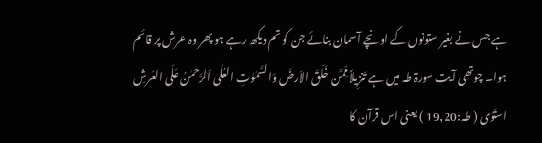ہے جس نے بغیر ستونوں کے اونچے آسمان بنائے جن کو تم دیکھ رہے ہو پھر وہ عرش پر قائم ہوا۔ چوتھی آیت سورۃ طہ میں ہے تَنزِیلاً مِّمَّن خَلَقَ الاَرضَ وَالسَّمٰوٰتِ العُلٰی اَلرَّحمٰنُ عَلَی العَرشِ استَوٰی ( طہ:19,20 ) یعنی اس قرآن کا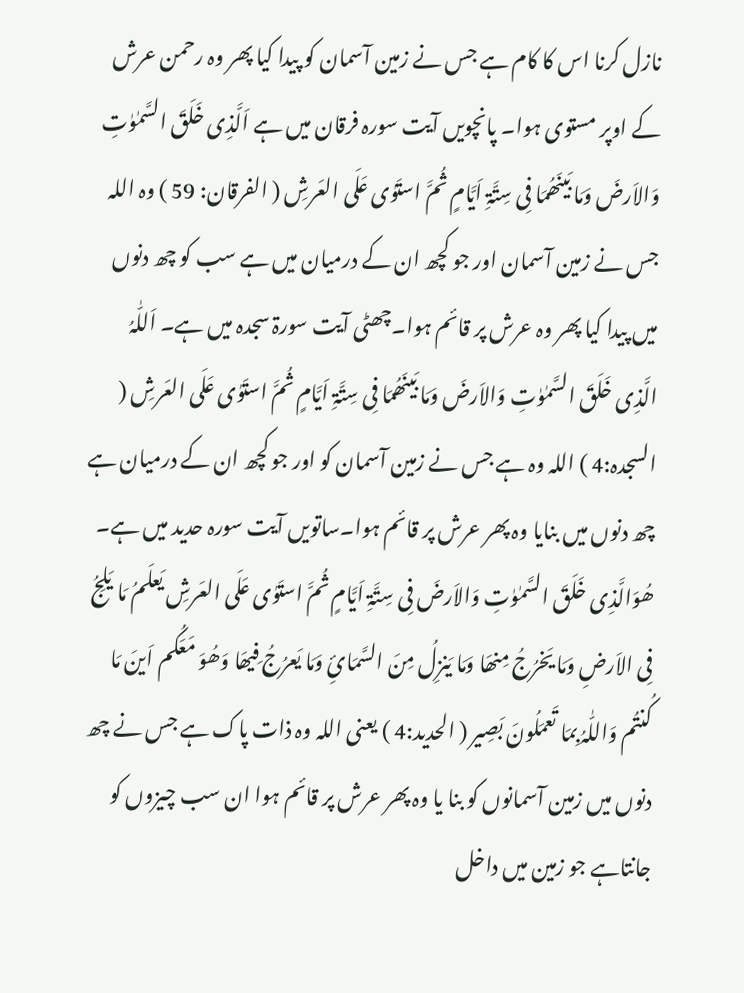نازل کرنا اس کا کام ہے جس نے زمین آسمان کو پیدا کیا پھر وہ رحمن عرش کے اوپر مستوی ہوا۔ پانچویں آیت سورہ فرقان میں ہے اَلَّذِی خَلَقَ السَّمٰوٰتِ وَالاَرضَ وَمَا بَینَھُمَا فِی سِتَّۃِ اَیَّامٍ ثُمَّ استَوٰی عَلَی العَرشِ ( الفرقان: 59 ) وہ اللہ جس نے زمین آسمان اور جو کچھ ان کے درمیان میں ہے سب کو چھ دنوں میں پیدا کیا پھر وہ عرش پر قائم ہوا۔چھٹی آیت سورۃ سجدہ میں ہے۔ اَللّٰہُ الَّذِی خَلَقَ السَّمٰوٰتِ وَالاَرضَ وَمَا بَینَھُمَا فِی سِتَّۃِ اَیَّامٍ ثُمَّ استَوٰی عَلَی العَرشِ ( السجدہ:4 ) اللہ وہ ہے جس نے زمین آسمان کو اور جو کچھ ان کے درمیان ہے چھ دنوں میں بنایا وہ پھر عرش پر قائم ہوا۔ساتویں آیت سورہ حدید میں ہے۔ ھُوَالَّذِی خَلَقَ السَّمٰوٰتِ وَالاَرضَ فِی سِتَّۃِ اَیَّامٍ ثُمَّ استَوٰی عَلَی العَرشِ یَعلَمُ مَا یَلِجُ فِی الاَرضِ وَمَا یَخرُجُ مِنھَا وَمَا یَنزِلُ مِنَ السَّمَائِ وَمَا یَعرُجُ فِیھَا وَھُوَ مَعَکُم اَینَ مَا کُنتُم وَاللّٰہُ بِمَا تَعمَلُونَ بَصِیر ( الحدید:4 ) یعنی اللہ وہ ذات پاک ہے جس نے چھ دنوں میں زمین آسمانوں کو بنا یا وہ پھر عرش پر قائم ہوا ان سب چیزوں کو جانتاہے جو زمین میں داخل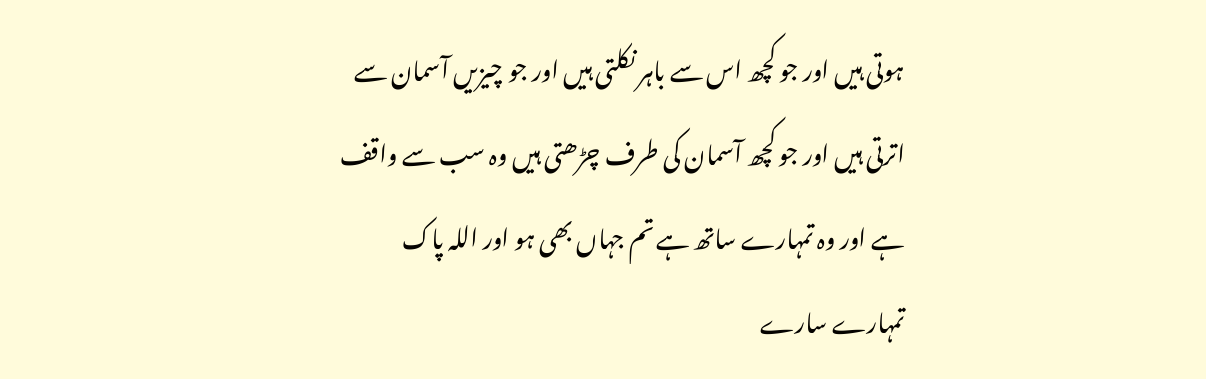ہوتی ہیں اور جو کچھ اس سے باہر نکلتی ہیں اور جو چیزیں آسمان سے اترتی ہیں اور جو کچھ آسمان کی طرف چڑھتی ہیں وہ سب سے واقف ہے اور وہ تمہارے ساتھ ہے تم جہاں بھی ہو اور اللہ پاک تمہارے سارے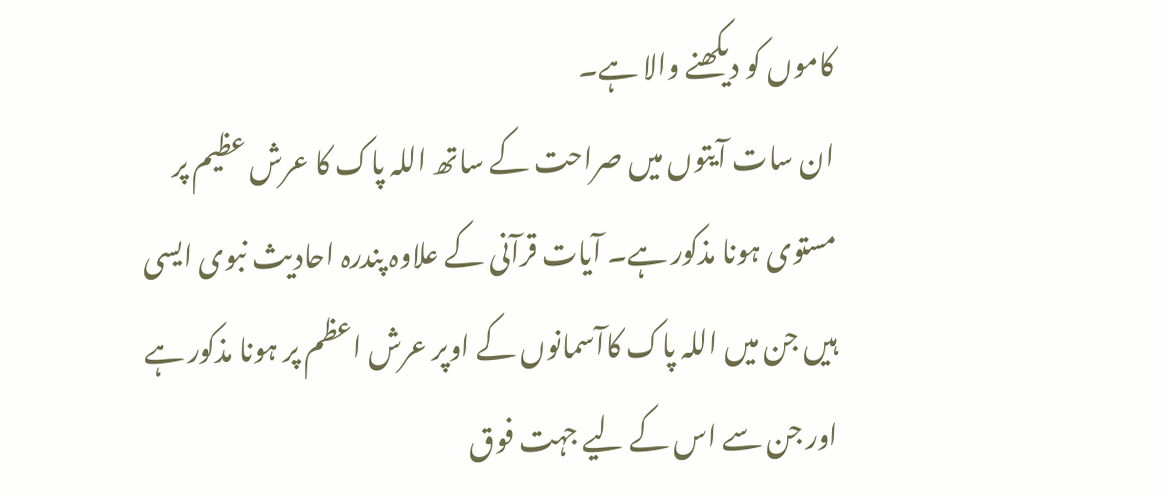کاموں کو دیکھنے والا ہے۔
ان سات آیتوں میں صراحت کے ساتھ اللہ پاک کا عرش عظیم پر مستوی ہونا مذکور ہے۔ آیات قرآنی کے علاوہ پندرہ احادیث نبوی ایسی ہیں جن میں اللہ پاک کاآسمانوں کے اوپر عرش اعظم پر ہونا مذکور ہے اور جن سے اس کے لیے جہت فوق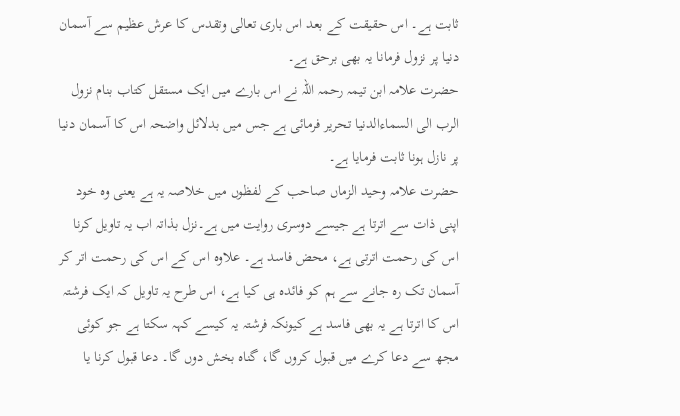ثابت ہے۔ اس حقیقت کے بعد اس باری تعالی وتقدس کا عرش عظیم سے آسمان دنیا پر نزول فرمانا یہ بھی برحق ہے۔
حضرت علامہ ابن تیمہ رحمہ اللہ نے اس بارے میں ایک مستقل کتاب بنام نزول الرب الی السماءالدنیا تحریر فرمائی ہے جس میں بدلائل واضحہ اس کا آسمان دنیا پر نازل ہونا ثابت فرمایا ہے۔
حضرت علامہ وحید الزماں صاحب کے لفظوں میں خلاصہ یہ ہے یعنی وہ خود اپنی ذات سے اترتا ہے جیسے دوسری روایت میں ہے۔نزل بذاتہ اب یہ تاویل کرنا اس کی رحمت اترتی ہے، محض فاسد ہے۔ علاوہ اس کے اس کی رحمت اتر کر آسمان تک رہ جانے سے ہم کو فائدہ ہی کیا ہے، اس طرح یہ تاویل کہ ایک فرشتہ اس کا اترتا ہے یہ بھی فاسد ہے کیونکہ فرشتہ یہ کیسے کہہ سکتا ہے جو کوئی مجھ سے دعا کرے میں قبول کروں گا، گناہ بخش دوں گا۔ دعا قبول کرنا یا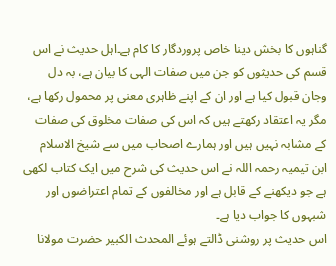گناہوں کا بخش دینا خاص پروردگار کا کام ہے۔اہل حدیث نے اس قسم کی حدیثوں کو جن میں صفات الہی کا بیان ہے، بہ دل وجان قبول کیا ہے اور ان کے اپنے ظاہری معنی پر محمول رکھا ہے، مگر یہ اعتقاد رکھتے ہیں کہ اس کی صفات مخلوق کی صفات کے مشابہ نہیں ہیں اور ہمارے اصحاب میں سے شیخ الاسلام ابن تیمیہ رحمہ اللہ نے اس حدیث کی شرح میں ایک کتاب لکھی ہے جو دیکھنے کے قابل ہے اور مخالفوں کے تمام اعتراضوں اور شبہوں کا جواب دیا ہے۔
اس حدیث پر روشنی ڈالتے ہوئے المحدث الکبیر حضرت مولانا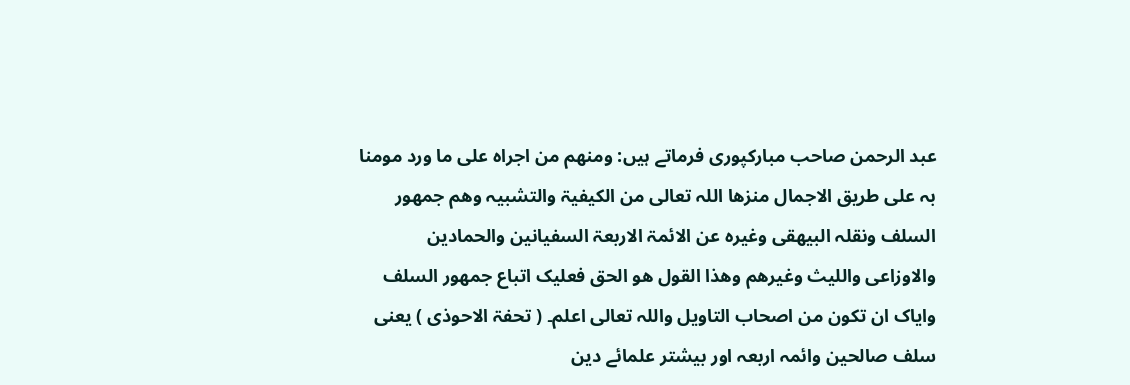عبد الرحمن صاحب مبارکپوری فرماتے ہیں: ومنھم من اجراہ علی ما ورد مومنا بہ علی طریق الاجمال منزھا اللہ تعالی من الکیفیۃ والتشبیہ وھم جمھور السلف ونقلہ البیھقی وغیرہ عن الائمۃ الاربعۃ السفیانین والحمادین والاوزاعی واللیث وغیرھم وھذا القول ھو الحق فعلیک اتباع جمھور السلف وایاک ان تکون من اصحاب التاویل واللہ تعالی اعلم۔ ( تحفۃ الاحوذی ) یعنی سلف صالحین وائمہ اربعہ اور بیشتر علمائے دین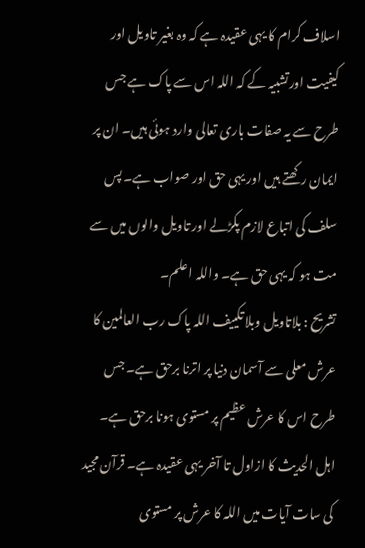اسلاف کرام کا یہی عقیدہ ہے کہ وہ بغیر تاویل اور کیفیت اورتشبیہ کے کہ اللہ اس سے پاک ہے جس طرح سے یہ صفات باری تعالی وارد ہوئی ہیں۔ ان پر ایمان رکھتے ہیں اور یہی حق اور صواب ہے۔ پس سلف کی اتباع لازم پکڑلے اور تاویل والوں میں سے مت ہو کہ یہی حق ہے۔ واللہ اعلم۔
تشریح : بلاتاویل وبلا تکییف اللہ پاک رب العالمین کا عرش معلی سے آسمان دنیا پر اترنا برحق ہے۔ جس طرح اس کا عرش عظیم پر مستوی ہونا برحق ہے۔ اہل الحدیث کا ازاول تا آخر یہی عقیدہ ہے۔ قرآن مجید کی سات آیات میں اللہ کا عرش پر مستوی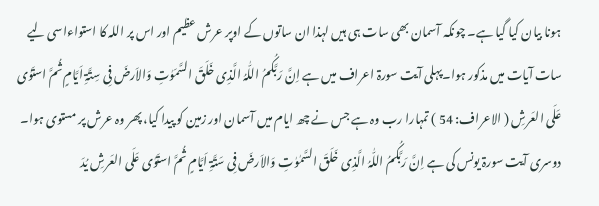ہونا بیان کیا گیا ہے۔ چونکہ آسمان بھی سات ہی ہیں لہذا ان ساتوں کے اوپر عرش عظیم اور اس پر اللہ کا استواءاسی لیے سات آیات میں مذکور ہوا۔پہلی آیت سورۃ اعراف میں ہے اِنَّ رَبَّکُمُ اللّٰہُ الَّذِی خَلَقَ السَّمَوٰتِ وَالاَرضَ فِی سِتَّۃِ اَیَّامٍ ثُمَّ استَوٰی عَلَی العَرشِ ( الاعراف: 54 ) تمہارا رب وہ ہے جس نے چھ ایام میں آسمان اور زمین کو پیدا کیا، پھر وہ عرش پر مستوی ہوا۔ دوسری آیت سورۃ یونس کی ہے اِنَّ رَبَّکُمُ اللّٰہُ الَّذِی خَلَقَ السَّمٰوٰتِ وَالاَرضَ فِی سَتَّۃِ اَیَّامٍ ثُمَّ استَوٰی عَلَی العَرشِ یُدَ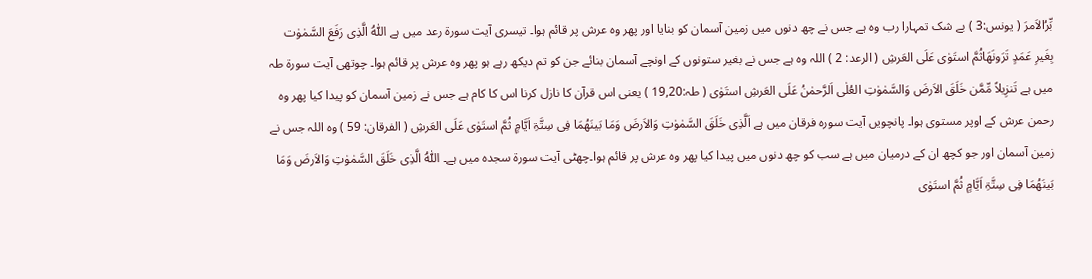بِّرُالاَمرَ ( یونس:3 ) بے شک تمہارا رب وہ ہے جس نے چھ دنوں میں زمین آسمان کو بنایا اور پھر وہ عرش پر قائم ہوا۔ تیسری آیت سورۃ رعد میں ہے اَللّٰہُ الَّذِی رَفَعَ السَّمٰوٰت بِغَیرِ عَمَدٍ تَرَونَھَاثُمَّ استَوٰی عَلَی العَرشِ ( الرعد: 2 ) اللہ وہ ہے جس نے بغیر ستونوں کے اونچے آسمان بنائے جن کو تم دیکھ رہے ہو پھر وہ عرش پر قائم ہوا۔ چوتھی آیت سورۃ طہ میں ہے تَنزِیلاً مِّمَّن خَلَقَ الاَرضَ وَالسَّمٰوٰتِ العُلٰی اَلرَّحمٰنُ عَلَی العَرشِ استَوٰی ( طہ:19,20 ) یعنی اس قرآن کا نازل کرنا اس کا کام ہے جس نے زمین آسمان کو پیدا کیا پھر وہ رحمن عرش کے اوپر مستوی ہوا۔ پانچویں آیت سورہ فرقان میں ہے اَلَّذِی خَلَقَ السَّمٰوٰتِ وَالاَرضَ وَمَا بَینَھُمَا فِی سِتَّۃِ اَیَّامٍ ثُمَّ استَوٰی عَلَی العَرشِ ( الفرقان: 59 ) وہ اللہ جس نے زمین آسمان اور جو کچھ ان کے درمیان میں ہے سب کو چھ دنوں میں پیدا کیا پھر وہ عرش پر قائم ہوا۔چھٹی آیت سورۃ سجدہ میں ہے۔ اَللّٰہُ الَّذِی خَلَقَ السَّمٰوٰتِ وَالاَرضَ وَمَا بَینَھُمَا فِی سِتَّۃِ اَیَّامٍ ثُمَّ استَوٰی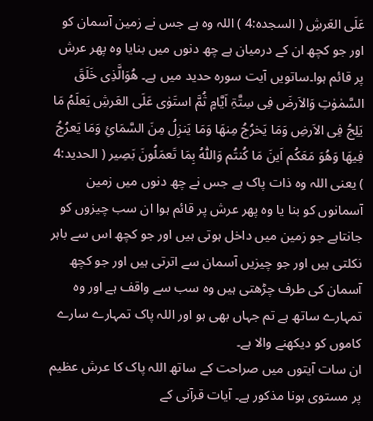عَلَی العَرشِ ( السجدہ:4 ) اللہ وہ ہے جس نے زمین آسمان کو اور جو کچھ ان کے درمیان ہے چھ دنوں میں بنایا وہ پھر عرش پر قائم ہوا۔ساتویں آیت سورہ حدید میں ہے۔ ھُوَالَّذِی خَلَقَ السَّمٰوٰتِ وَالاَرضَ فِی سِتَّۃِ اَیَّامٍ ثُمَّ استَوٰی عَلَی العَرشِ یَعلَمُ مَا یَلِجُ فِی الاَرضِ وَمَا یَخرُجُ مِنھَا وَمَا یَنزِلُ مِنَ السَّمَائِ وَمَا یَعرُجُ فِیھَا وَھُوَ مَعَکُم اَینَ مَا کُنتُم وَاللّٰہُ بِمَا تَعمَلُونَ بَصِیر ( الحدید:4 ) یعنی اللہ وہ ذات پاک ہے جس نے چھ دنوں میں زمین آسمانوں کو بنا یا وہ پھر عرش پر قائم ہوا ان سب چیزوں کو جانتاہے جو زمین میں داخل ہوتی ہیں اور جو کچھ اس سے باہر نکلتی ہیں اور جو چیزیں آسمان سے اترتی ہیں اور جو کچھ آسمان کی طرف چڑھتی ہیں وہ سب سے واقف ہے اور وہ تمہارے ساتھ ہے تم جہاں بھی ہو اور اللہ پاک تمہارے سارے کاموں کو دیکھنے والا ہے۔
ان سات آیتوں میں صراحت کے ساتھ اللہ پاک کا عرش عظیم پر مستوی ہونا مذکور ہے۔ آیات قرآنی کے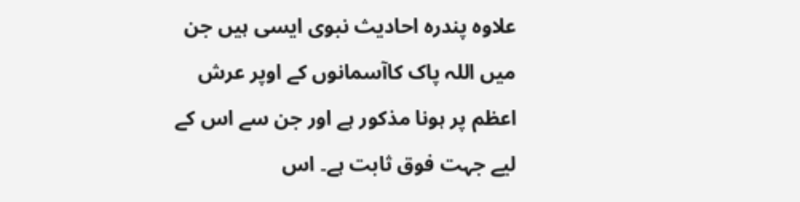علاوہ پندرہ احادیث نبوی ایسی ہیں جن میں اللہ پاک کاآسمانوں کے اوپر عرش اعظم پر ہونا مذکور ہے اور جن سے اس کے لیے جہت فوق ثابت ہے۔ اس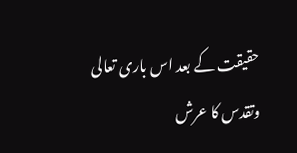حقیقت کے بعد اس باری تعالی وتقدس کا عرش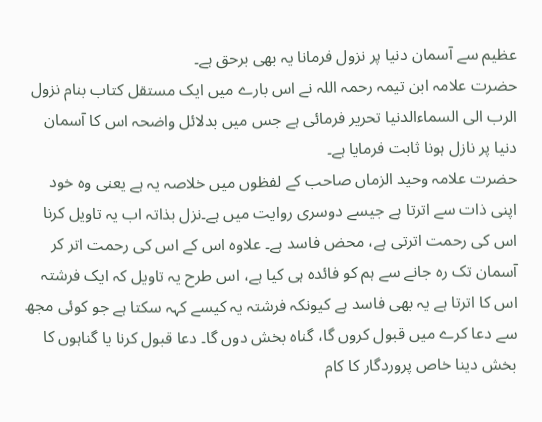عظیم سے آسمان دنیا پر نزول فرمانا یہ بھی برحق ہے۔
حضرت علامہ ابن تیمہ رحمہ اللہ نے اس بارے میں ایک مستقل کتاب بنام نزول الرب الی السماءالدنیا تحریر فرمائی ہے جس میں بدلائل واضحہ اس کا آسمان دنیا پر نازل ہونا ثابت فرمایا ہے۔
حضرت علامہ وحید الزماں صاحب کے لفظوں میں خلاصہ یہ ہے یعنی وہ خود اپنی ذات سے اترتا ہے جیسے دوسری روایت میں ہے۔نزل بذاتہ اب یہ تاویل کرنا اس کی رحمت اترتی ہے، محض فاسد ہے۔ علاوہ اس کے اس کی رحمت اتر کر آسمان تک رہ جانے سے ہم کو فائدہ ہی کیا ہے، اس طرح یہ تاویل کہ ایک فرشتہ اس کا اترتا ہے یہ بھی فاسد ہے کیونکہ فرشتہ یہ کیسے کہہ سکتا ہے جو کوئی مجھ سے دعا کرے میں قبول کروں گا، گناہ بخش دوں گا۔ دعا قبول کرنا یا گناہوں کا بخش دینا خاص پروردگار کا کام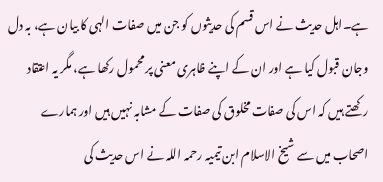ہے۔اہل حدیث نے اس قسم کی حدیثوں کو جن میں صفات الہی کا بیان ہے، بہ دل وجان قبول کیا ہے اور ان کے اپنے ظاہری معنی پر محمول رکھا ہے، مگر یہ اعتقاد رکھتے ہیں کہ اس کی صفات مخلوق کی صفات کے مشابہ نہیں ہیں اور ہمارے اصحاب میں سے شیخ الاسلام ابن تیمیہ رحمہ اللہ نے اس حدیث کی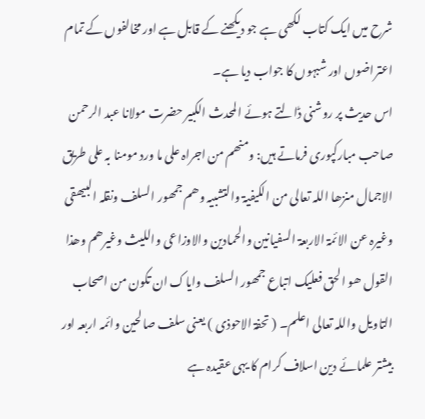شرح میں ایک کتاب لکھی ہے جو دیکھنے کے قابل ہے اور مخالفوں کے تمام اعتراضوں اور شبہوں کا جواب دیا ہے۔
اس حدیث پر روشنی ڈالتے ہوئے المحدث الکبیر حضرت مولانا عبد الرحمن صاحب مبارکپوری فرماتے ہیں: ومنھم من اجراہ علی ما ورد مومنا بہ علی طریق الاجمال منزھا اللہ تعالی من الکیفیۃ والتشبیہ وھم جمھور السلف ونقلہ البیھقی وغیرہ عن الائمۃ الاربعۃ السفیانین والحمادین والاوزاعی واللیث وغیرھم وھذا القول ھو الحق فعلیک اتباع جمھور السلف وایاک ان تکون من اصحاب التاویل واللہ تعالی اعلم۔ ( تحفۃ الاحوذی ) یعنی سلف صالحین وائمہ اربعہ اور بیشتر علمائے دین اسلاف کرام کا یہی عقیدہ ہے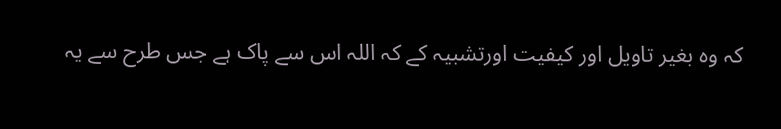کہ وہ بغیر تاویل اور کیفیت اورتشبیہ کے کہ اللہ اس سے پاک ہے جس طرح سے یہ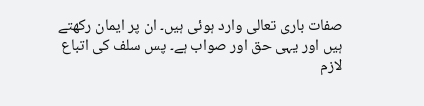صفات باری تعالی وارد ہوئی ہیں۔ ان پر ایمان رکھتے ہیں اور یہی حق اور صواب ہے۔ پس سلف کی اتباع لازم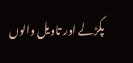پکڑلے اور تاویل والوں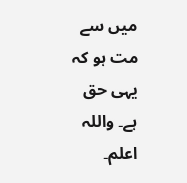میں سے مت ہو کہ یہی حق ہے۔ واللہ اعلم۔